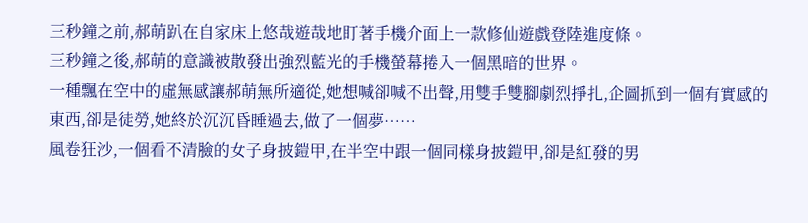三秒鐘之前,郝萌趴在自家床上悠哉遊哉地盯著手機介面上一款修仙遊戲登陸進度條。
三秒鐘之後,郝萌的意識被散發出強烈藍光的手機螢幕捲入一個黑暗的世界。
一種飄在空中的虛無感讓郝萌無所適從,她想喊卻喊不出聲,用雙手雙腳劇烈掙扎,企圖抓到一個有實感的東西,卻是徒勞,她終於沉沉昏睡過去,做了一個夢……
風卷狂沙,一個看不清臉的女子身披鎧甲,在半空中跟一個同樣身披鎧甲,卻是紅發的男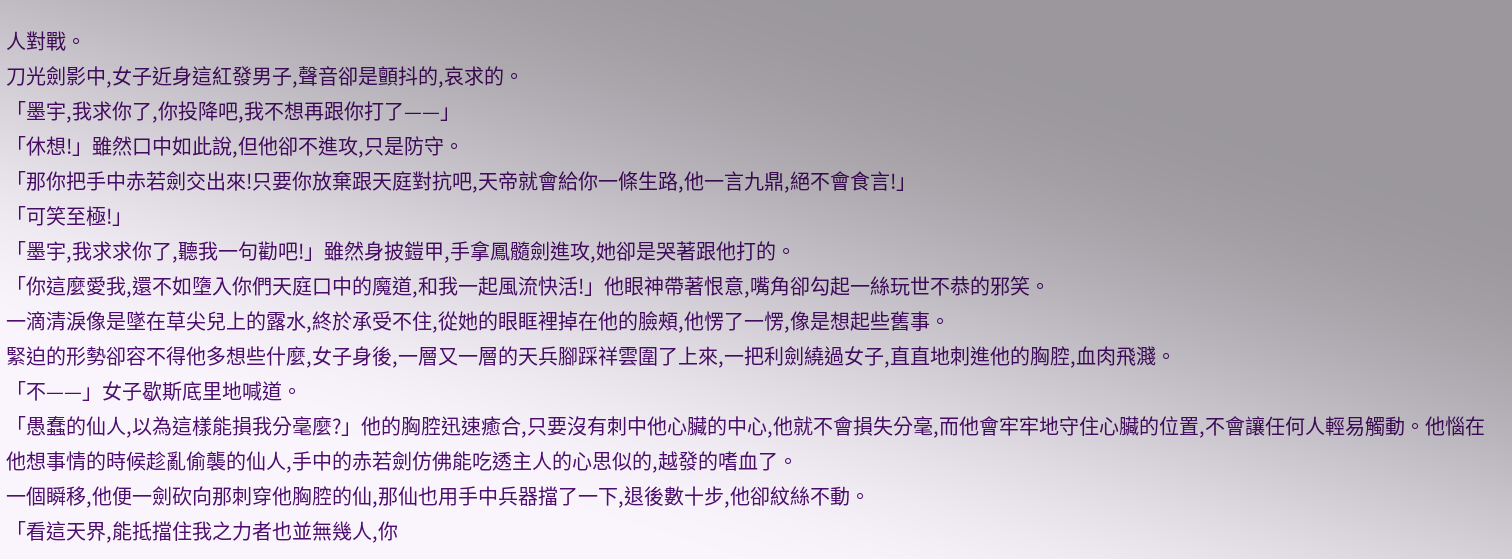人對戰。
刀光劍影中,女子近身這紅發男子,聲音卻是顫抖的,哀求的。
「墨宇,我求你了,你投降吧,我不想再跟你打了——」
「休想!」雖然口中如此說,但他卻不進攻,只是防守。
「那你把手中赤若劍交出來!只要你放棄跟天庭對抗吧,天帝就會給你一條生路,他一言九鼎,絕不會食言!」
「可笑至極!」
「墨宇,我求求你了,聽我一句勸吧!」雖然身披鎧甲,手拿鳳髓劍進攻,她卻是哭著跟他打的。
「你這麼愛我,還不如墮入你們天庭口中的魔道,和我一起風流快活!」他眼神帶著恨意,嘴角卻勾起一絲玩世不恭的邪笑。
一滴清淚像是墜在草尖兒上的露水,終於承受不住,從她的眼眶裡掉在他的臉頰,他愣了一愣,像是想起些舊事。
緊迫的形勢卻容不得他多想些什麼,女子身後,一層又一層的天兵腳踩祥雲圍了上來,一把利劍繞過女子,直直地刺進他的胸腔,血肉飛濺。
「不——」女子歇斯底里地喊道。
「愚蠢的仙人,以為這樣能損我分毫麼?」他的胸腔迅速癒合,只要沒有刺中他心臟的中心,他就不會損失分毫,而他會牢牢地守住心臟的位置,不會讓任何人輕易觸動。他惱在他想事情的時候趁亂偷襲的仙人,手中的赤若劍仿佛能吃透主人的心思似的,越發的嗜血了。
一個瞬移,他便一劍砍向那刺穿他胸腔的仙,那仙也用手中兵器擋了一下,退後數十步,他卻紋絲不動。
「看這天界,能抵擋住我之力者也並無幾人,你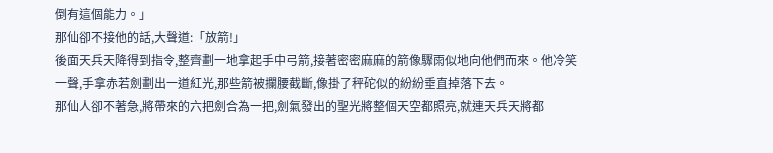倒有這個能力。」
那仙卻不接他的話,大聲道:「放箭!」
後面天兵天降得到指令,整齊劃一地拿起手中弓箭,接著密密麻麻的箭像驟雨似地向他們而來。他冷笑一聲,手拿赤若劍劃出一道紅光,那些箭被攔腰截斷,像掛了秤砣似的紛紛垂直掉落下去。
那仙人卻不著急,將帶來的六把劍合為一把,劍氣發出的聖光將整個天空都照亮,就連天兵天將都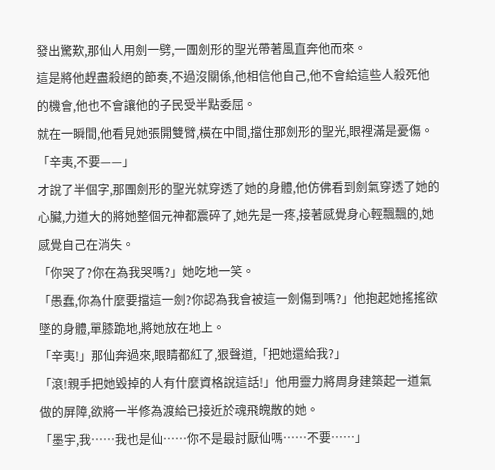發出驚歎,那仙人用劍一劈,一團劍形的聖光帶著風直奔他而來。
這是將他趕盡殺絕的節奏,不過沒關係,他相信他自己,他不會給這些人殺死他的機會,他也不會讓他的子民受半點委屈。
就在一瞬間,他看見她張開雙臂,橫在中間,擋住那劍形的聖光,眼裡滿是憂傷。
「辛夷,不要——」
才說了半個字,那團劍形的聖光就穿透了她的身體,他仿佛看到劍氣穿透了她的心臟,力道大的將她整個元神都震碎了,她先是一疼,接著感覺身心輕飄飄的,她感覺自己在消失。
「你哭了?你在為我哭嗎?」她吃地一笑。
「愚蠢,你為什麼要擋這一劍?你認為我會被這一劍傷到嗎?」他抱起她搖搖欲墜的身體,單膝跪地,將她放在地上。
「辛夷!」那仙奔過來,眼睛都紅了,狠聲道,「把她還給我?」
「滾!親手把她毀掉的人有什麼資格說這話!」他用靈力將周身建築起一道氣做的屏障,欲將一半修為渡給已接近於魂飛魄散的她。
「墨宇,我……我也是仙……你不是最討厭仙嗎……不要……」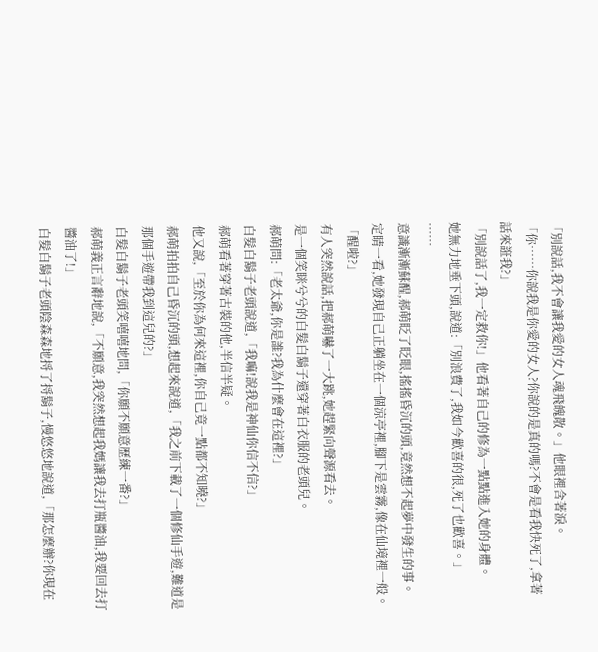「別說話,我不會讓我愛的女人魂飛魄散。」他眼裡含著淚。
「你……你說我是你愛的女人?你說的是真的嗎?不會是看我快死了,拿著話來誑我?」
「別說話了,我一定救你!」他看著自己的修為一點點進入她的身體。
她無力地垂下頭,說道:「別浪費了,我如今歡喜的很,死了也歡喜。」
……
意識漸漸蘇醒,郝萌眨了眨眼,搖搖昏沉的頭,竟然想不起夢中發生的事。
定睛一看,她發現自己正躺坐在一個涼亭裡,腳下是雲霧,像在仙境裡一般。
「醒啦?」
有人突然說話,把郝萌嚇了一大跳,她趕緊向聲源看去。
是一個笑眯兮兮的白髮白鬍子還穿著白衣服的老頭兒。
郝萌問:「老太爺,你是誰?我為什麼會在這裡?」
白髮白鬍子老頭說道,「我嘛!說我是神仙你信不信?」
郝萌看著穿著古裝的他,半信半疑。
他又說,「至於你為何來這裡,你自己竟一點都不知曉?」
郝萌拍拍自己昏沉的頭,想起來說道,「我之前下載了一個修仙手遊,難道是那個手遊帶我到這兒的?」
白髮白鬍子老頭笑嘻嘻地問,「你願不願意歷練一番?」
郝萌義正言辭地說,「不願意,我突然想起我媽讓我去打瓶醬油,我要回去打醬油了!」
白髮白鬍子老頭陰森森地捋了捋鬍子,慢悠悠地說道,「那怎麼辦?你現在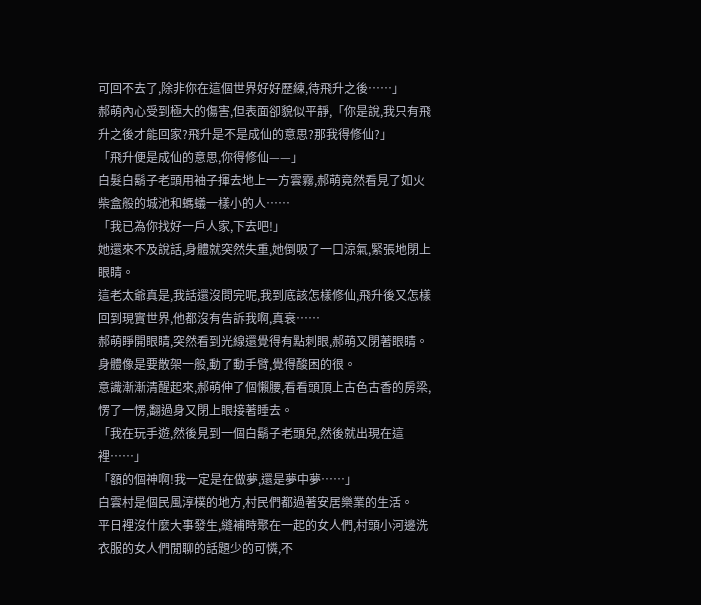可回不去了,除非你在這個世界好好歷練,待飛升之後……」
郝萌內心受到極大的傷害,但表面卻貌似平靜,「你是說,我只有飛升之後才能回家?飛升是不是成仙的意思?那我得修仙?」
「飛升便是成仙的意思,你得修仙——」
白髮白鬍子老頭用袖子揮去地上一方雲霧,郝萌竟然看見了如火柴盒般的城池和螞蟻一樣小的人……
「我已為你找好一戶人家,下去吧!」
她還來不及說話,身體就突然失重,她倒吸了一口涼氣,緊張地閉上眼睛。
這老太爺真是,我話還沒問完呢,我到底該怎樣修仙,飛升後又怎樣回到現實世界,他都沒有告訴我啊,真衰……
郝萌睜開眼睛,突然看到光線還覺得有點刺眼,郝萌又閉著眼睛。
身體像是要散架一般,動了動手臂,覺得酸困的很。
意識漸漸清醒起來,郝萌伸了個懶腰,看看頭頂上古色古香的房梁,愣了一愣,翻過身又閉上眼接著睡去。
「我在玩手遊,然後見到一個白鬍子老頭兒,然後就出現在這裡……」
「額的個神啊!我一定是在做夢,還是夢中夢……」
白雲村是個民風淳樸的地方,村民們都過著安居樂業的生活。
平日裡沒什麼大事發生,縫補時聚在一起的女人們,村頭小河邊洗衣服的女人們閒聊的話題少的可憐,不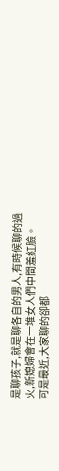是聊孩子,就是聊各自的男人,有時候聊的過火,新媳婦會在一堆女人們中間羞紅臉。
可是最近,大家聊的卻都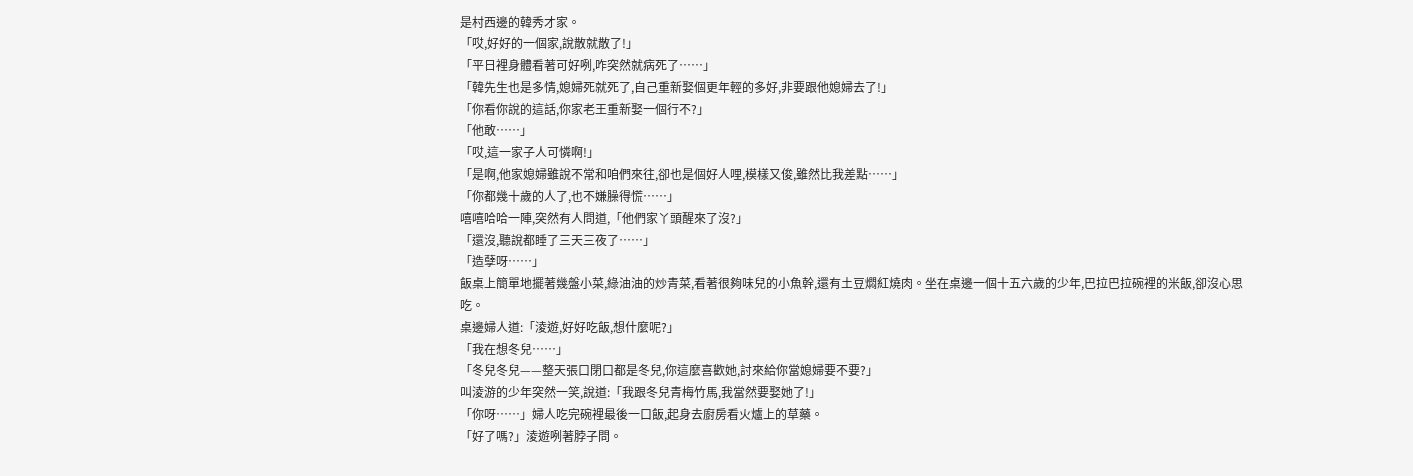是村西邊的韓秀才家。
「哎,好好的一個家,說散就散了!」
「平日裡身體看著可好咧,咋突然就病死了……」
「韓先生也是多情,媳婦死就死了,自己重新娶個更年輕的多好,非要跟他媳婦去了!」
「你看你說的這話,你家老王重新娶一個行不?」
「他敢……」
「哎,這一家子人可憐啊!」
「是啊,他家媳婦雖說不常和咱們來往,卻也是個好人哩,模樣又俊,雖然比我差點……」
「你都幾十歲的人了,也不嫌臊得慌……」
嘻嘻哈哈一陣,突然有人問道,「他們家丫頭醒來了沒?」
「還沒,聽說都睡了三天三夜了……」
「造孽呀……」
飯桌上簡單地擺著幾盤小菜,綠油油的炒青菜,看著很夠味兒的小魚幹,還有土豆燜紅燒肉。坐在桌邊一個十五六歲的少年,巴拉巴拉碗裡的米飯,卻沒心思吃。
桌邊婦人道:「淩遊,好好吃飯,想什麼呢?」
「我在想冬兒……」
「冬兒冬兒——整天張口閉口都是冬兒,你這麼喜歡她,討來給你當媳婦要不要?」
叫淩游的少年突然一笑,說道:「我跟冬兒青梅竹馬,我當然要娶她了!」
「你呀……」婦人吃完碗裡最後一口飯,起身去廚房看火爐上的草藥。
「好了嗎?」淩遊咧著脖子問。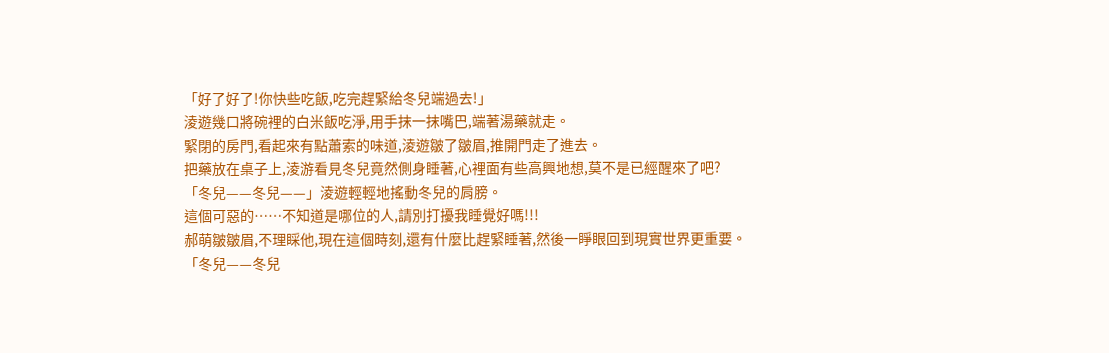「好了好了!你快些吃飯,吃完趕緊給冬兒端過去!」
淩遊幾口將碗裡的白米飯吃淨,用手抹一抹嘴巴,端著湯藥就走。
緊閉的房門,看起來有點蕭索的味道,淩遊皺了皺眉,推開門走了進去。
把藥放在桌子上,淩游看見冬兒竟然側身睡著,心裡面有些高興地想,莫不是已經醒來了吧?
「冬兒——冬兒——」淩遊輕輕地搖動冬兒的肩膀。
這個可惡的……不知道是哪位的人,請別打擾我睡覺好嗎!!!
郝萌皺皺眉,不理睬他,現在這個時刻,還有什麼比趕緊睡著,然後一睜眼回到現實世界更重要。
「冬兒——冬兒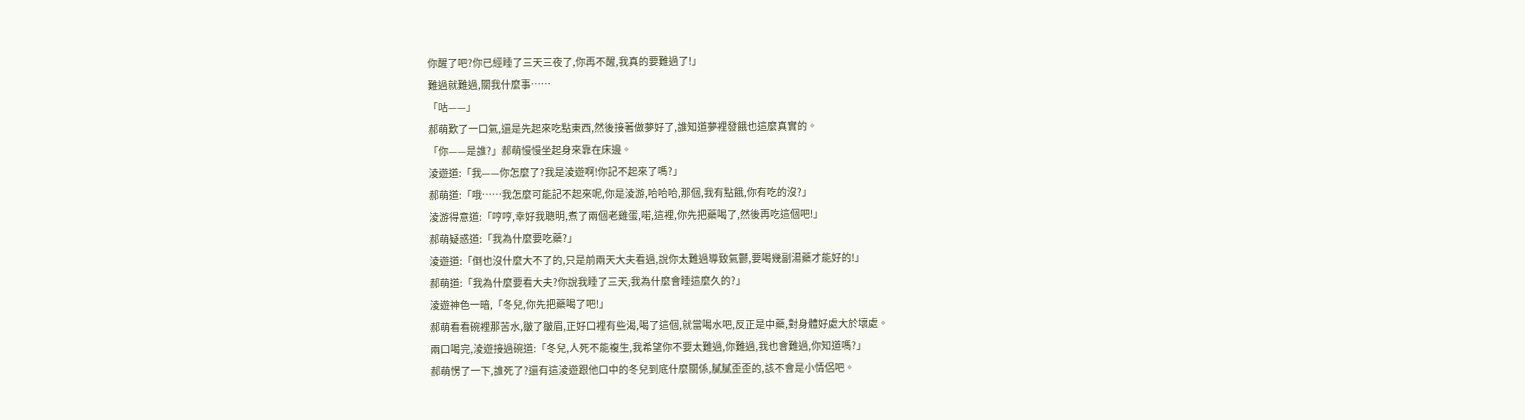你醒了吧?你已經睡了三天三夜了,你再不醒,我真的要難過了!」
難過就難過,關我什麼事……
「咕——」
郝萌歎了一口氣,還是先起來吃點東西,然後接著做夢好了,誰知道夢裡發餓也這麼真實的。
「你——是誰?」郝萌慢慢坐起身來靠在床邊。
淩遊道:「我——你怎麼了?我是淩遊啊!你記不起來了嗎?」
郝萌道:「哦……我怎麼可能記不起來呢,你是淩游,哈哈哈,那個,我有點餓,你有吃的沒?」
淩游得意道:「哼哼,幸好我聰明,煮了兩個老雞蛋,喏,這裡,你先把藥喝了,然後再吃這個吧!」
郝萌疑惑道:「我為什麼要吃藥?」
淩遊道:「倒也沒什麼大不了的,只是前兩天大夫看過,說你太難過導致氣鬱,要喝幾副湯藥才能好的!」
郝萌道:「我為什麼要看大夫?你說我睡了三天,我為什麼會睡這麼久的?」
淩遊神色一暗,「冬兒,你先把藥喝了吧!」
郝萌看看碗裡那苦水,皺了皺眉,正好口裡有些渴,喝了這個,就當喝水吧,反正是中藥,對身體好處大於壞處。
兩口喝完,淩遊接過碗道:「冬兒,人死不能複生,我希望你不要太難過,你難過,我也會難過,你知道嗎?」
郝萌愣了一下,誰死了?還有這淩遊跟他口中的冬兒到底什麼關係,膩膩歪歪的,該不會是小情侶吧。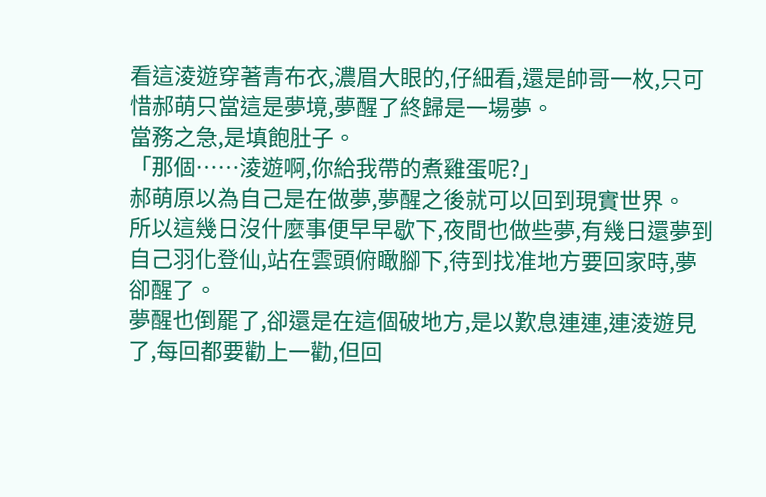看這淩遊穿著青布衣,濃眉大眼的,仔細看,還是帥哥一枚,只可惜郝萌只當這是夢境,夢醒了終歸是一場夢。
當務之急,是填飽肚子。
「那個……淩遊啊,你給我帶的煮雞蛋呢?」
郝萌原以為自己是在做夢,夢醒之後就可以回到現實世界。
所以這幾日沒什麼事便早早歇下,夜間也做些夢,有幾日還夢到自己羽化登仙,站在雲頭俯瞰腳下,待到找准地方要回家時,夢卻醒了。
夢醒也倒罷了,卻還是在這個破地方,是以歎息連連,連淩遊見了,每回都要勸上一勸,但回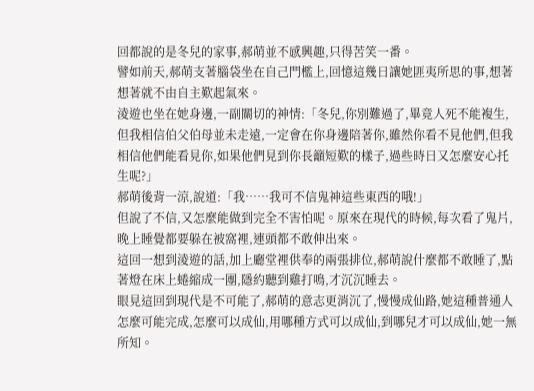回都說的是冬兒的家事,郝萌並不感興趣,只得苦笑一番。
譬如前天,郝萌支著腦袋坐在自己門檻上,回憶這幾日讓她匪夷所思的事,想著想著就不由自主歎起氣來。
淩遊也坐在她身邊,一副關切的神情:「冬兒,你別難過了,畢竟人死不能複生,但我相信伯父伯母並未走遠,一定會在你身邊陪著你,雖然你看不見他們,但我相信他們能看見你,如果他們見到你長籲短歎的樣子,過些時日又怎麼安心托生呢?」
郝萌後背一涼,說道:「我……我可不信鬼神這些東西的哦!」
但說了不信,又怎麼能做到完全不害怕呢。原來在現代的時候,每次看了鬼片,晚上睡覺都要躲在被窩裡,連頭都不敢伸出來。
這回一想到淩遊的話,加上廳堂裡供奉的兩張排位,郝萌說什麼都不敢睡了,點著燈在床上蜷縮成一團,隱約聽到雞打鳴,才沉沉睡去。
眼見這回到現代是不可能了,郝萌的意志更消沉了,慢慢成仙路,她這種普通人怎麼可能完成,怎麼可以成仙,用哪種方式可以成仙,到哪兒才可以成仙,她一無所知。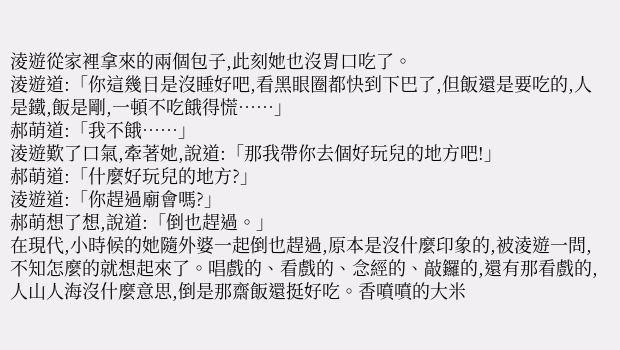淩遊從家裡拿來的兩個包子,此刻她也沒胃口吃了。
淩遊道:「你這幾日是沒睡好吧,看黑眼圈都快到下巴了,但飯還是要吃的,人是鐵,飯是剛,一頓不吃餓得慌……」
郝萌道:「我不餓……」
淩遊歎了口氣,牽著她,說道:「那我帶你去個好玩兒的地方吧!」
郝萌道:「什麼好玩兒的地方?」
淩遊道:「你趕過廟會嗎?」
郝萌想了想,說道:「倒也趕過。」
在現代,小時候的她隨外婆一起倒也趕過,原本是沒什麼印象的,被淩遊一問,不知怎麼的就想起來了。唱戲的、看戲的、念經的、敲鑼的,還有那看戲的,人山人海沒什麼意思,倒是那齋飯還挺好吃。香噴噴的大米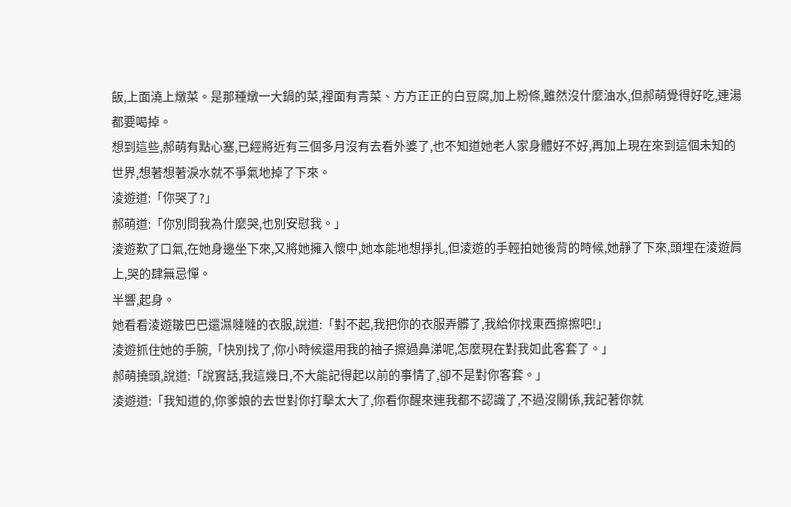飯,上面澆上燉菜。是那種燉一大鍋的菜,裡面有青菜、方方正正的白豆腐,加上粉條,雖然沒什麼油水,但郝萌覺得好吃,連湯都要喝掉。
想到這些,郝萌有點心塞,已經將近有三個多月沒有去看外婆了,也不知道她老人家身體好不好,再加上現在來到這個未知的世界,想著想著淚水就不爭氣地掉了下來。
淩遊道:「你哭了?」
郝萌道:「你別問我為什麼哭,也別安慰我。」
淩遊歎了口氣,在她身邊坐下來,又將她擁入懷中,她本能地想掙扎,但淩遊的手輕拍她後背的時候,她靜了下來,頭埋在淩遊肩上,哭的肆無忌憚。
半響,起身。
她看看淩遊皺巴巴還濕噠噠的衣服,說道:「對不起,我把你的衣服弄髒了,我給你找東西擦擦吧!」
淩遊抓住她的手腕,「快別找了,你小時候還用我的袖子擦過鼻涕呢,怎麼現在對我如此客套了。」
郝萌撓頭,說道:「說實話,我這幾日,不大能記得起以前的事情了,卻不是對你客套。」
淩遊道:「我知道的,你爹娘的去世對你打擊太大了,你看你醒來連我都不認識了,不過沒關係,我記著你就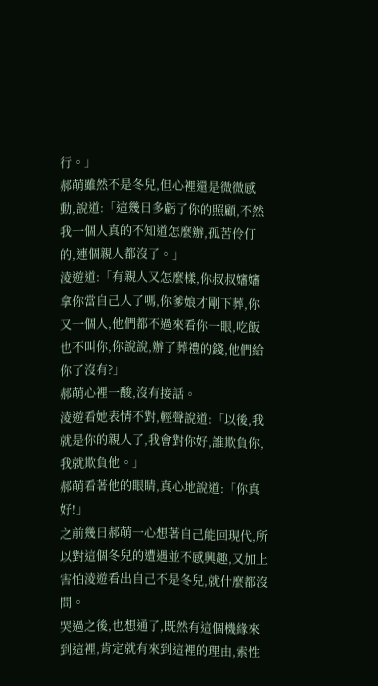行。」
郝萌雖然不是冬兒,但心裡還是微微感動,說道:「這幾日多虧了你的照顧,不然我一個人真的不知道怎麼辦,孤苦伶仃的,連個親人都沒了。」
淩遊道:「有親人又怎麼樣,你叔叔嬸嬸拿你當自己人了嗎,你爹娘才剛下葬,你又一個人,他們都不過來看你一眼,吃飯也不叫你,你說說,辦了葬禮的錢,他們給你了沒有?」
郝萌心裡一酸,沒有接話。
淩遊看她表情不對,輕聲說道:「以後,我就是你的親人了,我會對你好,誰欺負你,我就欺負他。」
郝萌看著他的眼睛,真心地說道:「你真好!」
之前幾日郝萌一心想著自己能回現代,所以對這個冬兒的遭遇並不感興趣,又加上害怕淩遊看出自己不是冬兒,就什麼都沒問。
哭過之後,也想通了,既然有這個機緣來到這裡,肯定就有來到這裡的理由,索性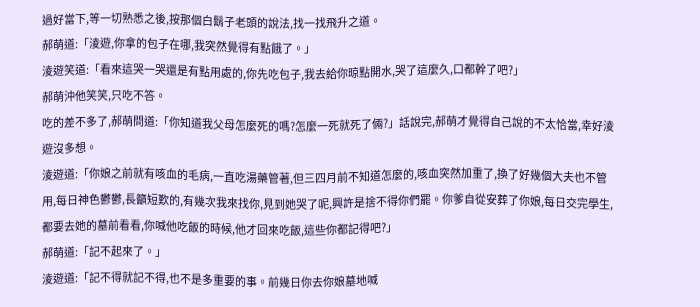過好當下,等一切熟悉之後,按那個白鬍子老頭的說法,找一找飛升之道。
郝萌道:「淩遊,你拿的包子在哪,我突然覺得有點餓了。」
淩遊笑道:「看來這哭一哭還是有點用處的,你先吃包子,我去給你晾點開水,哭了這麼久,口都幹了吧?」
郝萌沖他笑笑,只吃不答。
吃的差不多了,郝萌問道:「你知道我父母怎麼死的嗎?怎麼一死就死了倆?」話說完,郝萌才覺得自己說的不太恰當,幸好淩遊沒多想。
淩遊道:「你娘之前就有咳血的毛病,一直吃湯藥管著,但三四月前不知道怎麼的,咳血突然加重了,換了好幾個大夫也不管用,每日神色鬱鬱,長籲短歎的,有幾次我來找你,見到她哭了呢,興許是捨不得你們罷。你爹自從安葬了你娘,每日交完學生,都要去她的墓前看看,你喊他吃飯的時候,他才回來吃飯,這些你都記得吧?」
郝萌道:「記不起來了。」
淩遊道:「記不得就記不得,也不是多重要的事。前幾日你去你娘墓地喊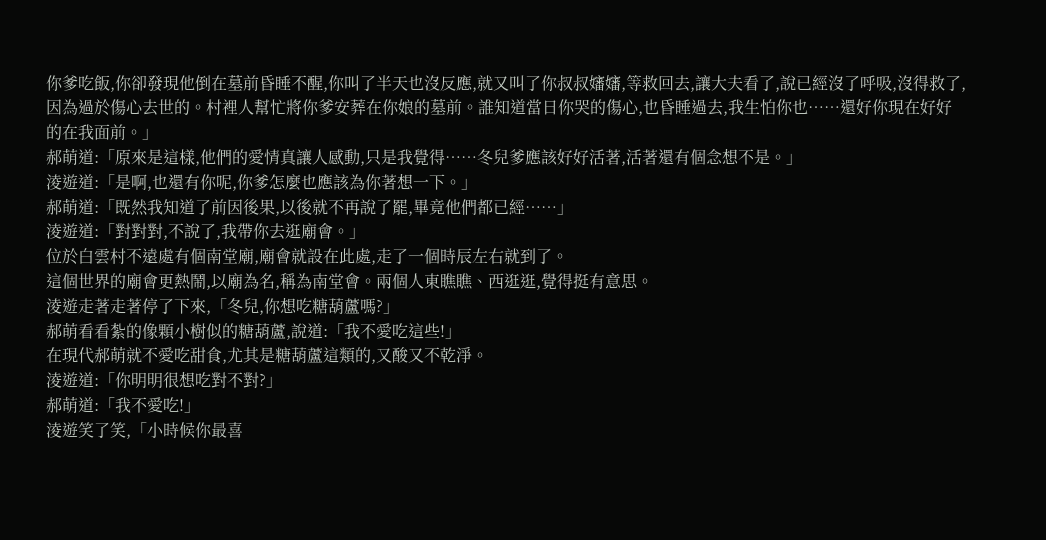你爹吃飯,你卻發現他倒在墓前昏睡不醒,你叫了半天也沒反應,就又叫了你叔叔嬸嬸,等救回去,讓大夫看了,說已經沒了呼吸,沒得救了,因為過於傷心去世的。村裡人幫忙將你爹安葬在你娘的墓前。誰知道當日你哭的傷心,也昏睡過去,我生怕你也……還好你現在好好的在我面前。」
郝萌道:「原來是這樣,他們的愛情真讓人感動,只是我覺得……冬兒爹應該好好活著,活著還有個念想不是。」
淩遊道:「是啊,也還有你呢,你爹怎麼也應該為你著想一下。」
郝萌道:「既然我知道了前因後果,以後就不再說了罷,畢竟他們都已經……」
淩遊道:「對對對,不說了,我帶你去逛廟會。」
位於白雲村不遠處有個南堂廟,廟會就設在此處,走了一個時辰左右就到了。
這個世界的廟會更熱鬧,以廟為名,稱為南堂會。兩個人東瞧瞧、西逛逛,覺得挺有意思。
淩遊走著走著停了下來,「冬兒,你想吃糖葫蘆嗎?」
郝萌看看紮的像顆小樹似的糖葫蘆,說道:「我不愛吃這些!」
在現代郝萌就不愛吃甜食,尤其是糖葫蘆這類的,又酸又不乾淨。
淩遊道:「你明明很想吃對不對?」
郝萌道:「我不愛吃!」
淩遊笑了笑,「小時候你最喜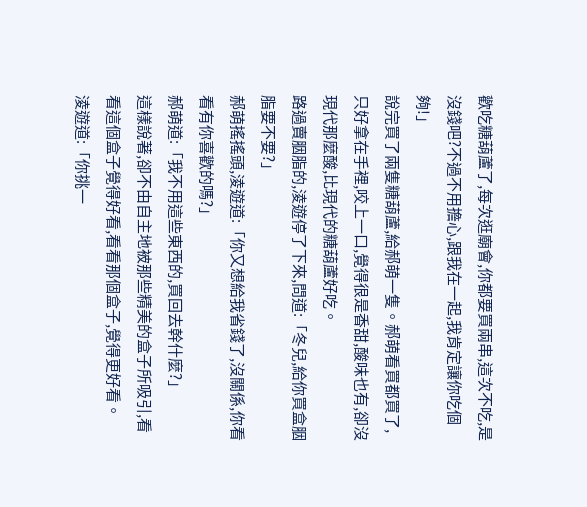歡吃糖葫蘆了,每次逛廟會,你都要買兩串,這次不吃,是沒錢吧?不過不用擔心,跟我在一起,我肯定讓你吃個夠!」
說完買了兩隻糖葫蘆,給郝萌一隻。郝萌看買都買了,只好拿在手裡,咬上一口,覺得很是香甜,酸味也有,卻沒現代那麼酸,比現代的糖葫蘆好吃。
路過賣胭脂的,淩遊停了下來,問道:「冬兒,給你買盒胭脂要不要?」
郝萌搖搖頭,淩遊道:「你又想給我省錢了,沒關係,你看看有你喜歡的嗎?」
郝萌道:「我不用這些東西的,買回去幹什麼?」
這樣說著,卻不由自主地被那些精美的盒子所吸引,看看這個盒子覺得好看,看看那個盒子,覺得更好看。
淩遊道:「你挑一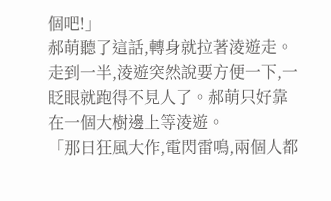個吧!」
郝萌聽了這話,轉身就拉著淩遊走。
走到一半,淩遊突然說要方便一下,一眨眼就跑得不見人了。郝萌只好靠在一個大樹邊上等淩遊。
「那日狂風大作,電閃雷鳴,兩個人都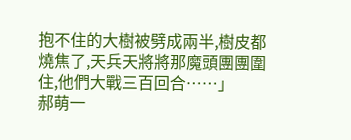抱不住的大樹被劈成兩半,樹皮都燒焦了,天兵天將將那魔頭團團圍住,他們大戰三百回合……」
郝萌一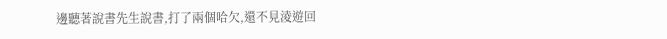邊聽著說書先生說書,打了兩個哈欠,還不見淩遊回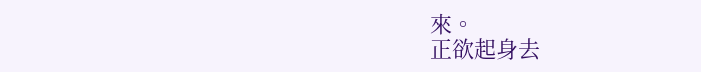來。
正欲起身去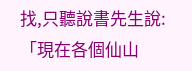找,只聽說書先生說:「現在各個仙山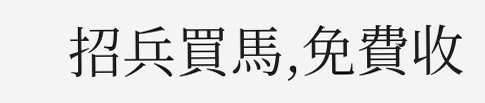招兵買馬,免費收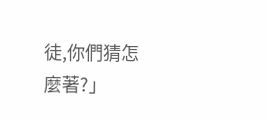徒,你們猜怎麼著?」